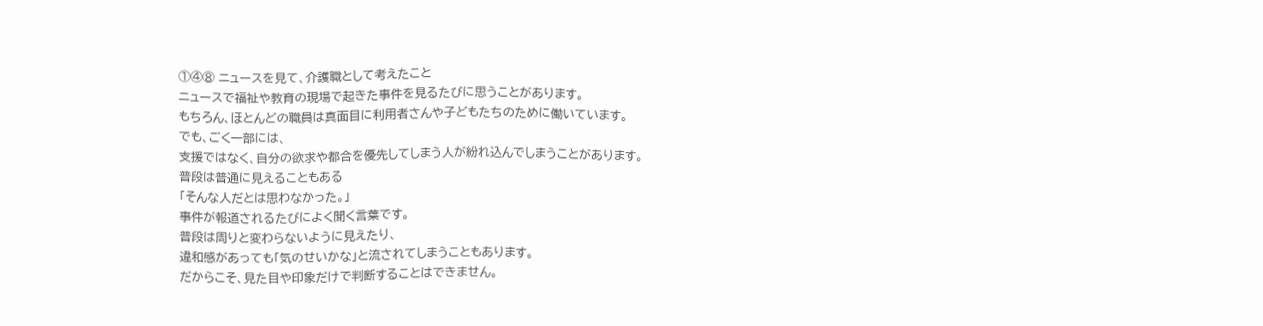①④⑧ ニュースを見て、介護職として考えたこと
ニュースで福祉や教育の現場で起きた事件を見るたびに思うことがあります。
もちろん、ほとんどの職員は真面目に利用者さんや子どもたちのために働いています。
でも、ごく一部には、
支援ではなく、自分の欲求や都合を優先してしまう人が紛れ込んでしまうことがあります。
普段は普通に見えることもある
「そんな人だとは思わなかった。」
事件が報道されるたびによく聞く言葉です。
普段は周りと変わらないように見えたり、
違和感があっても「気のせいかな」と流されてしまうこともあります。
だからこそ、見た目や印象だけで判断することはできません。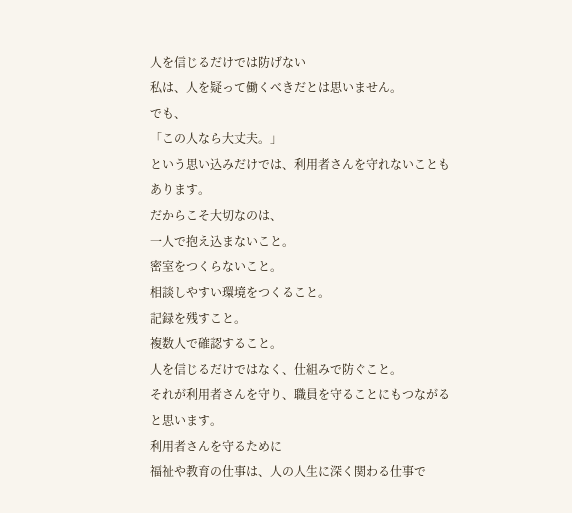人を信じるだけでは防げない
私は、人を疑って働くべきだとは思いません。
でも、
「この人なら大丈夫。」
という思い込みだけでは、利用者さんを守れないこともあります。
だからこそ大切なのは、
一人で抱え込まないこと。
密室をつくらないこと。
相談しやすい環境をつくること。
記録を残すこと。
複数人で確認すること。
人を信じるだけではなく、仕組みで防ぐこと。
それが利用者さんを守り、職員を守ることにもつながると思います。
利用者さんを守るために
福祉や教育の仕事は、人の人生に深く関わる仕事で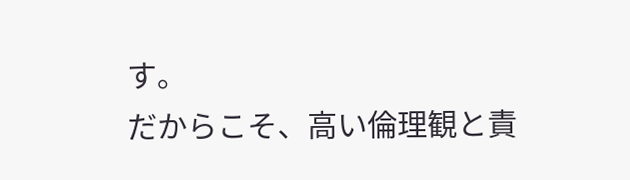す。
だからこそ、高い倫理観と責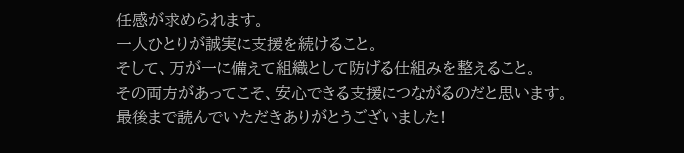任感が求められます。
一人ひとりが誠実に支援を続けること。
そして、万が一に備えて組織として防げる仕組みを整えること。
その両方があってこそ、安心できる支援につながるのだと思います。
最後まで読んでいただきありがとうございました!